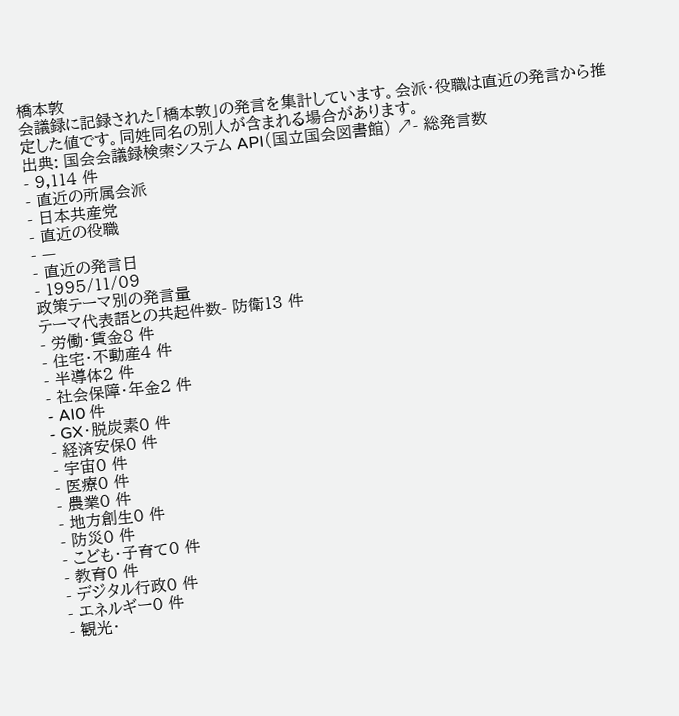橋本敦
会議録に記録された「橋本敦」の発言を集計しています。会派・役職は直近の発言から推定した値です。同姓同名の別人が含まれる場合があります。
出典: 国会会議録検索システム API(国立国会図書館) ↗- 総発言数
- 9,114 件
- 直近の所属会派
- 日本共産党
- 直近の役職
- —
- 直近の発言日
- 1995/11/09
政策テーマ別の発言量
テーマ代表語との共起件数- 防衛13 件
- 労働・賃金8 件
- 住宅・不動産4 件
- 半導体2 件
- 社会保障・年金2 件
- AI0 件
- GX・脱炭素0 件
- 経済安保0 件
- 宇宙0 件
- 医療0 件
- 農業0 件
- 地方創生0 件
- 防災0 件
- こども・子育て0 件
- 教育0 件
- デジタル行政0 件
- エネルギー0 件
- 観光・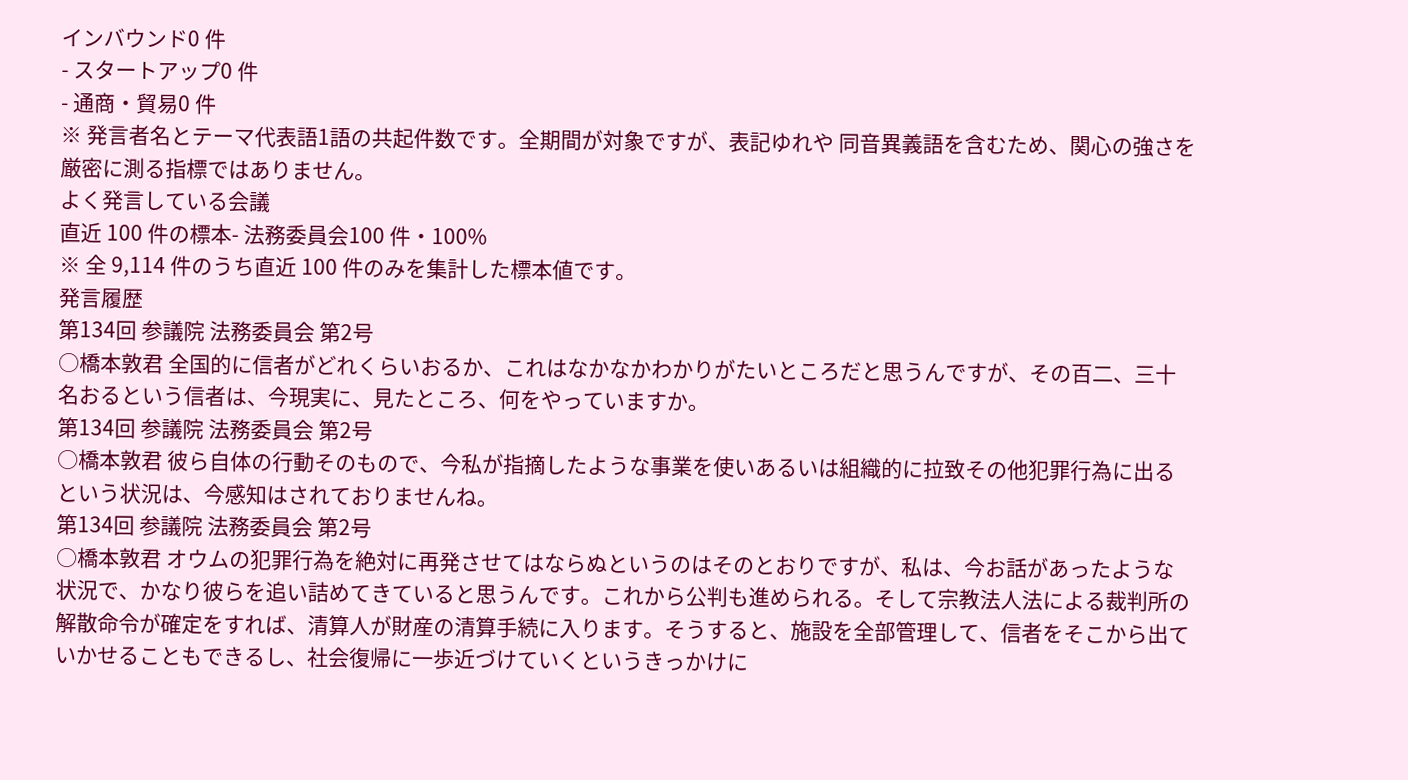インバウンド0 件
- スタートアップ0 件
- 通商・貿易0 件
※ 発言者名とテーマ代表語1語の共起件数です。全期間が対象ですが、表記ゆれや 同音異義語を含むため、関心の強さを厳密に測る指標ではありません。
よく発言している会議
直近 100 件の標本- 法務委員会100 件・100%
※ 全 9,114 件のうち直近 100 件のみを集計した標本値です。
発言履歴
第134回 参議院 法務委員会 第2号
○橋本敦君 全国的に信者がどれくらいおるか、これはなかなかわかりがたいところだと思うんですが、その百二、三十名おるという信者は、今現実に、見たところ、何をやっていますか。
第134回 参議院 法務委員会 第2号
○橋本敦君 彼ら自体の行動そのもので、今私が指摘したような事業を使いあるいは組織的に拉致その他犯罪行為に出るという状況は、今感知はされておりませんね。
第134回 参議院 法務委員会 第2号
○橋本敦君 オウムの犯罪行為を絶対に再発させてはならぬというのはそのとおりですが、私は、今お話があったような状況で、かなり彼らを追い詰めてきていると思うんです。これから公判も進められる。そして宗教法人法による裁判所の解散命令が確定をすれば、清算人が財産の清算手続に入ります。そうすると、施設を全部管理して、信者をそこから出ていかせることもできるし、社会復帰に一歩近づけていくというきっかけに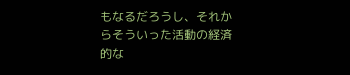もなるだろうし、それからそういった活動の経済的な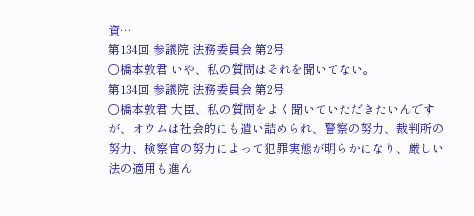資…
第134回 参議院 法務委員会 第2号
○橋本敦君 いや、私の質問はそれを聞いてない。
第134回 参議院 法務委員会 第2号
○橋本敦君 大臣、私の質問をよく聞いていただきたいんですが、オウムは社会的にも遣い詰められ、警察の努力、裁判所の努力、検察官の努力によって犯罪実態が明らかになり、厳しい法の適用も進ん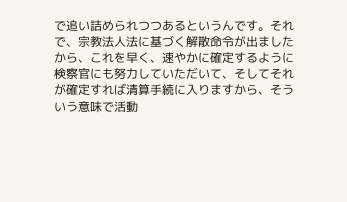で追い詰められつつあるというんです。それで、宗教法人法に基づく解散命令が出ましたから、これを早く、速やかに確定するように検察官にも努力していただいて、そしてそれが確定すれば清算手続に入りますから、そういう意味で活動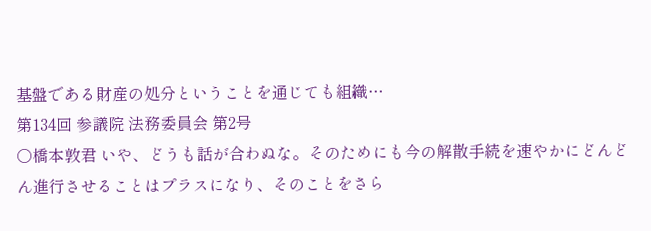基盤である財産の処分ということを通じても組織…
第134回 参議院 法務委員会 第2号
○橋本敦君 いや、どうも話が合わぬな。そのためにも今の解散手続を速やかにどんどん進行させることはプラスになり、そのことをさら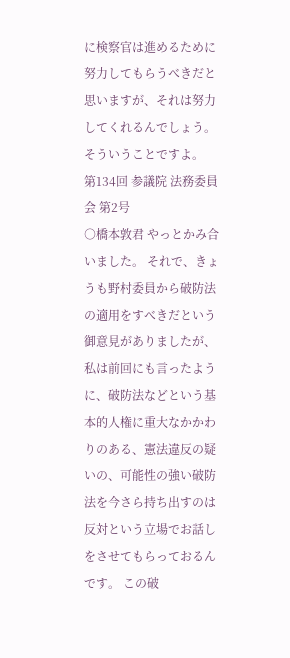に検察官は進めるために努力してもらうべきだと思いますが、それは努力してくれるんでしょう。そういうことですよ。
第134回 参議院 法務委員会 第2号
○橋本敦君 やっとかみ合いました。 それで、きょうも野村委員から破防法の適用をすべきだという御意見がありましたが、私は前回にも言ったように、破防法などという基本的人権に重大なかかわりのある、憲法違反の疑いの、可能性の強い破防法を今さら持ち出すのは反対という立場でお話しをさせてもらっておるんです。 この破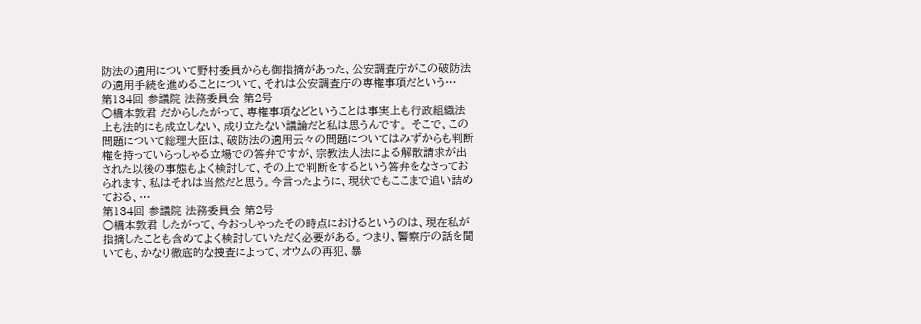防法の適用について野村委員からも御指摘があった、公安調査庁がこの破防法の適用手続を進めることについて、それは公安調査庁の専権事項だという…
第134回 参議院 法務委員会 第2号
○橋本敦君 だからしたがって、専権事項などということは事実上も行政組織法上も法的にも成立しない、成り立たない議論だと私は思うんです。 そこで、この問題について総理大臣は、破防法の適用云々の問題についてはみずからも判断権を持っていらっしゃる立場での答弁ですが、宗教法人法による解散請求が出された以後の事態もよく検討して、その上で判断をするという答弁をなさっておられます、私はそれは当然だと思う。今言ったように、現状でもここまで追い詰めておる、…
第134回 参議院 法務委員会 第2号
○橋本敦君 したがって、今おっしゃったその時点におけるというのは、現在私が指摘したことも含めてよく検討していただく必要がある。つまり、警察庁の話を聞いても、かなり徹底的な捜査によって、オウムの再犯、暴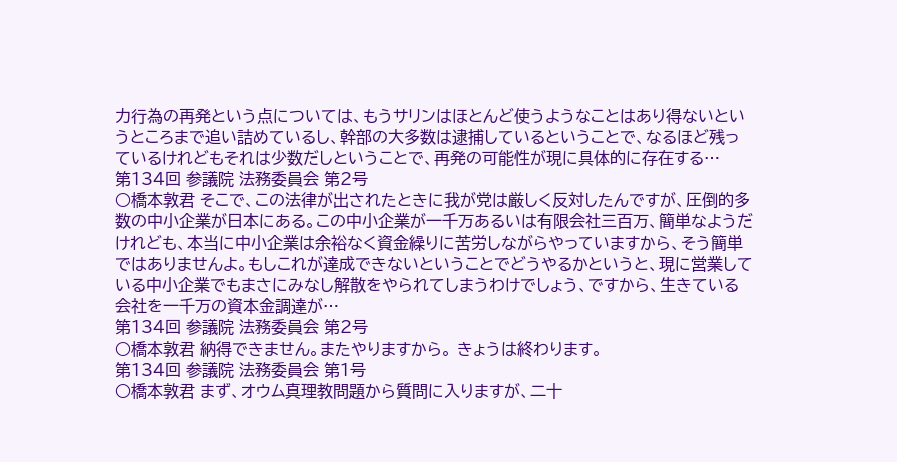力行為の再発という点については、もうサリンはほとんど使うようなことはあり得ないというところまで追い詰めているし、幹部の大多数は逮捕しているということで、なるほど残っているけれどもそれは少数だしということで、再発の可能性が現に具体的に存在する…
第134回 参議院 法務委員会 第2号
○橋本敦君 そこで、この法律が出されたときに我が党は厳しく反対したんですが、圧倒的多数の中小企業が日本にある。この中小企業が一千万あるいは有限会社三百万、簡単なようだけれども、本当に中小企業は余裕なく資金繰りに苦労しながらやっていますから、そう簡単ではありませんよ。もしこれが達成できないということでどうやるかというと、現に営業している中小企業でもまさにみなし解散をやられてしまうわけでしょう、ですから、生きている会社を一千万の資本金調達が…
第134回 参議院 法務委員会 第2号
○橋本敦君 納得できません。またやりますから。 きょうは終わります。
第134回 参議院 法務委員会 第1号
○橋本敦君 まず、オウム真理教問題から質問に入りますが、二十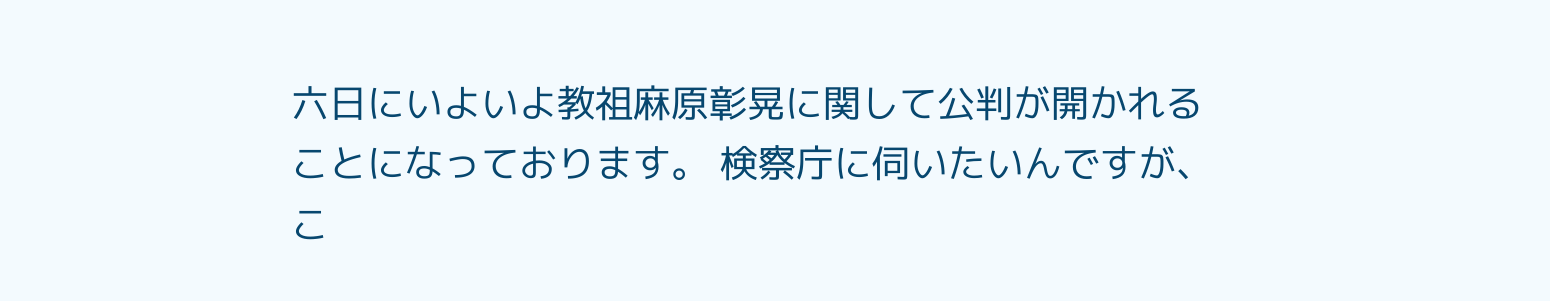六日にいよいよ教祖麻原彰晃に関して公判が開かれることになっております。 検察庁に伺いたいんですが、こ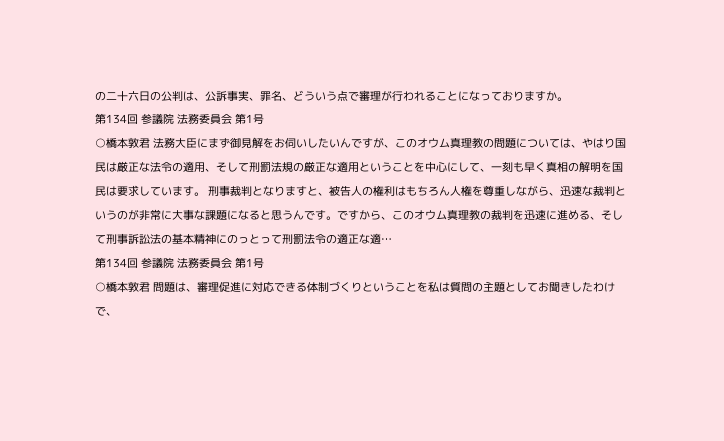の二十六日の公判は、公訴事実、罪名、どういう点で審理が行われることになっておりますか。
第134回 参議院 法務委員会 第1号
○橋本敦君 法務大臣にまず御見解をお伺いしたいんですが、このオウム真理教の問題については、やはり国民は厳正な法令の適用、そして刑罰法規の厳正な適用ということを中心にして、一刻も早く真相の解明を国民は要求しています。 刑事裁判となりますと、被告人の権利はもちろん人権を尊重しながら、迅速な裁判というのが非常に大事な課題になると思うんです。ですから、このオウム真理教の裁判を迅速に進める、そして刑事訴訟法の基本精神にのっとって刑罰法令の適正な適…
第134回 参議院 法務委員会 第1号
○橋本敦君 問題は、審理促進に対応できる体制づくりということを私は質問の主題としてお聞きしたわけで、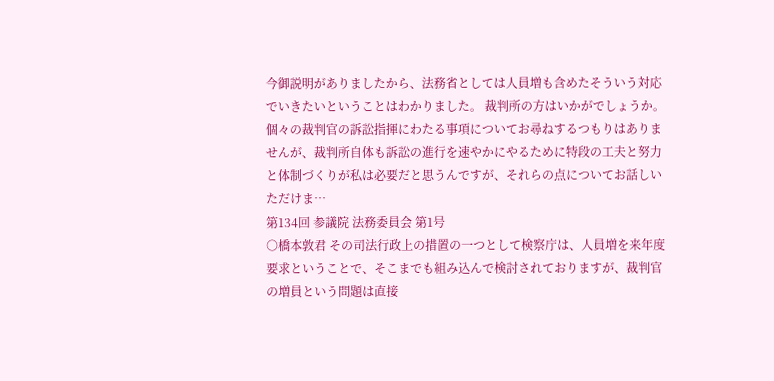今御説明がありましたから、法務省としては人員増も含めたそういう対応でいきたいということはわかりました。 裁判所の方はいかがでしょうか。個々の裁判官の訴訟指揮にわたる事項についてお尋ねするつもりはありませんが、裁判所自体も訴訟の進行を速やかにやるために特段の工夫と努力と体制づくりが私は必要だと思うんですが、それらの点についてお話しいただけま…
第134回 参議院 法務委員会 第1号
○橋本敦君 その司法行政上の措置の一つとして検察庁は、人員増を来年度要求ということで、そこまでも組み込んで検討されておりますが、裁判官の増員という問題は直接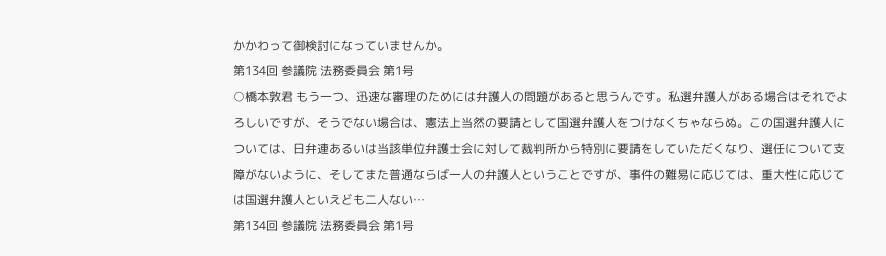かかわって御検討になっていませんか。
第134回 参議院 法務委員会 第1号
○橋本敦君 もう一つ、迅速な審理のためには弁護人の問題があると思うんです。私選弁護人がある場合はそれでよろしいですが、そうでない場合は、憲法上当然の要請として国選弁護人をつけなくちゃならぬ。この国選弁護人については、日弁連あるいは当該単位弁護士会に対して裁判所から特別に要請をしていただくなり、選任について支障がないように、そしてまた普通ならば一人の弁護人ということですが、事件の難易に応じては、重大性に応じては国選弁護人といえども二人ない…
第134回 参議院 法務委員会 第1号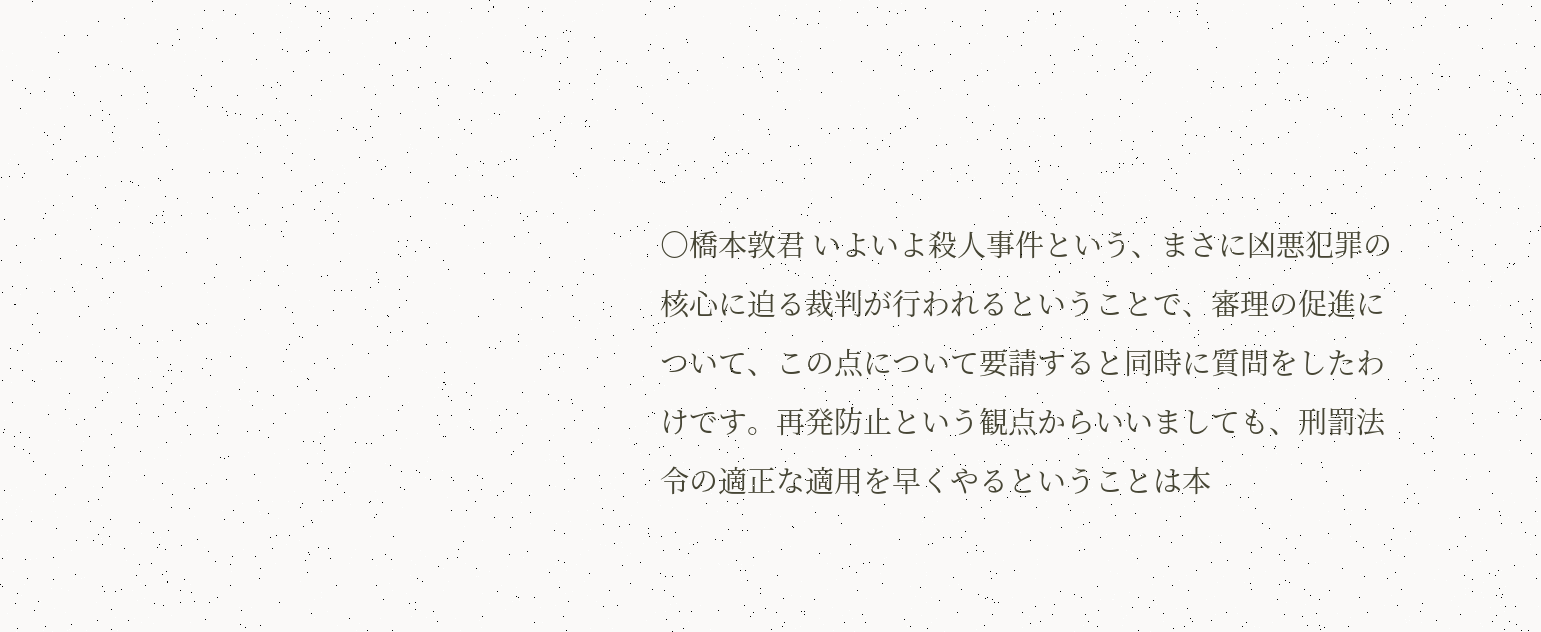○橋本敦君 いよいよ殺人事件という、まさに凶悪犯罪の核心に迫る裁判が行われるということで、審理の促進について、この点について要請すると同時に質問をしたわけです。再発防止という観点からいいましても、刑罰法令の適正な適用を早くやるということは本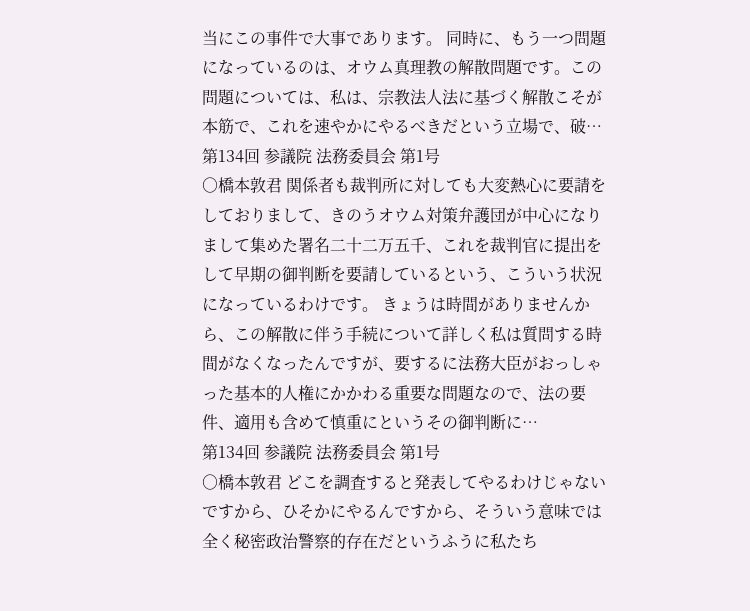当にこの事件で大事であります。 同時に、もう一つ問題になっているのは、オウム真理教の解散問題です。この問題については、私は、宗教法人法に基づく解散こそが本筋で、これを速やかにやるべきだという立場で、破…
第134回 参議院 法務委員会 第1号
○橋本敦君 関係者も裁判所に対しても大変熱心に要請をしておりまして、きのうオウム対策弁護団が中心になりまして集めた署名二十二万五千、これを裁判官に提出をして早期の御判断を要請しているという、こういう状況になっているわけです。 きょうは時間がありませんから、この解散に伴う手続について詳しく私は質問する時間がなくなったんですが、要するに法務大臣がおっしゃった基本的人権にかかわる重要な問題なので、法の要件、適用も含めて慎重にというその御判断に…
第134回 参議院 法務委員会 第1号
○橋本敦君 どこを調査すると発表してやるわけじゃないですから、ひそかにやるんですから、そういう意味では全く秘密政治警察的存在だというふうに私たち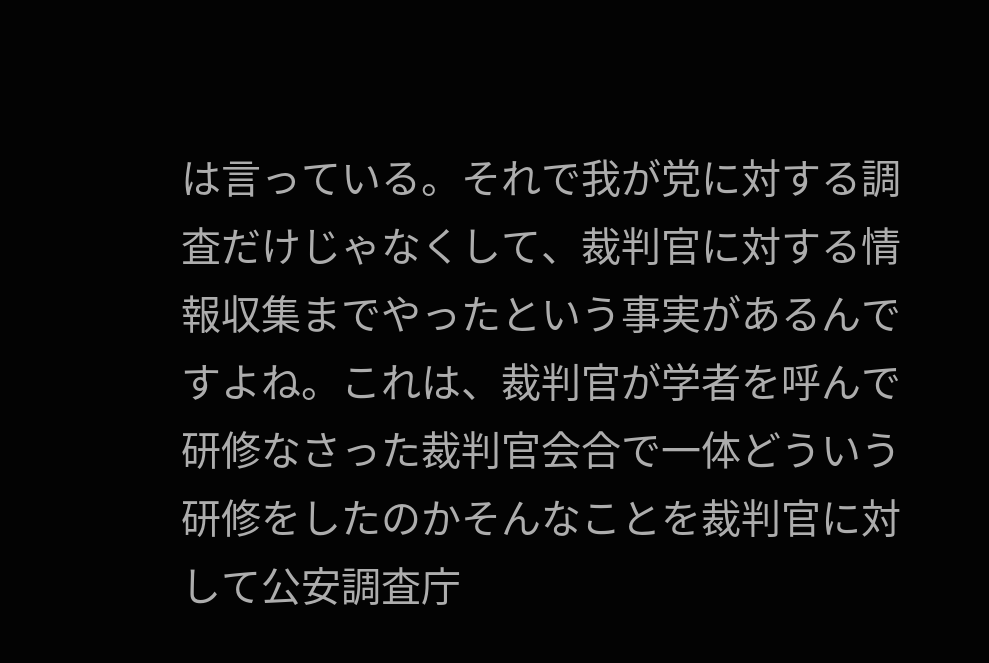は言っている。それで我が党に対する調査だけじゃなくして、裁判官に対する情報収集までやったという事実があるんですよね。これは、裁判官が学者を呼んで研修なさった裁判官会合で一体どういう研修をしたのかそんなことを裁判官に対して公安調査庁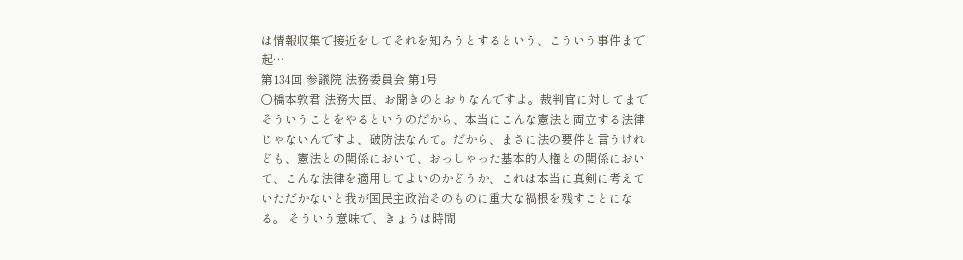は情報収集で接近をしてそれを知ろうとするという、こういう事件まで起…
第134回 参議院 法務委員会 第1号
○橋本敦君 法務大臣、お聞きのとおりなんですよ。裁判官に対してまでそういうことをやるというのだから、本当にこんな憲法と両立する法律じゃないんですよ、破防法なんて。だから、まさに法の要件と言うけれども、憲法との関係において、おっしゃった基本的人権との関係において、こんな法律を適用してよいのかどうか、これは本当に真剣に考えていただかないと我が国民主政治そのものに重大な禍根を残すことになる。 そういう意味で、きょうは時間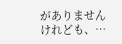がありませんけれども、…